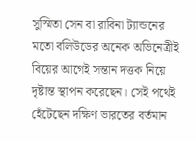সুস্মিতা সেন বা রাবিনা ট্যান্ডনের মতো বলিউডের অনেক অভিনেত্রীই বিয়ের আগেই সন্তান দত্তক নিয়ে দৃষ্টান্ত স্থাপন করেছেন। সেই পথেই হেঁটেছেন দক্ষিণ ভারতের বর্তমান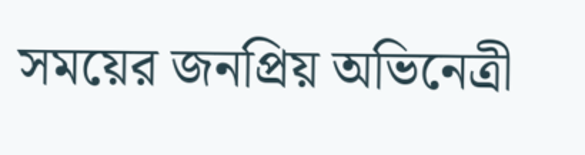সময়ের জনপ্রিয় অভিনেত্রী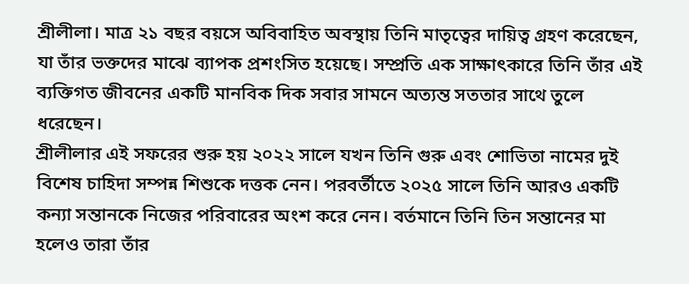শ্রীলীলা। মাত্র ২১ বছর বয়সে অবিবাহিত অবস্থায় তিনি মাতৃত্বের দায়িত্ব গ্রহণ করেছেন, যা তাঁর ভক্তদের মাঝে ব্যাপক প্রশংসিত হয়েছে। সম্প্রতি এক সাক্ষাৎকারে তিনি তাঁর এই ব্যক্তিগত জীবনের একটি মানবিক দিক সবার সামনে অত্যন্ত সততার সাথে তুলে ধরেছেন।
শ্রীলীলার এই সফরের শুরু হয় ২০২২ সালে যখন তিনি গুরু এবং শোভিতা নামের দুই বিশেষ চাহিদা সম্পন্ন শিশুকে দত্তক নেন। পরবর্তীতে ২০২৫ সালে তিনি আরও একটি কন্যা সন্তানকে নিজের পরিবারের অংশ করে নেন। বর্তমানে তিনি তিন সন্তানের মা হলেও তারা তাঁর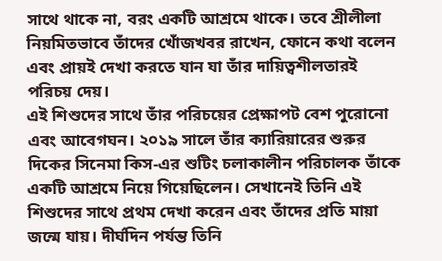সাথে থাকে না, বরং একটি আশ্রমে থাকে। তবে শ্রীলীলা নিয়মিতভাবে তাঁদের খোঁজখবর রাখেন, ফোনে কথা বলেন এবং প্রায়ই দেখা করতে যান যা তাঁর দায়িত্বশীলতারই পরিচয় দেয়।
এই শিশুদের সাথে তাঁর পরিচয়ের প্রেক্ষাপট বেশ পুরোনো এবং আবেগঘন। ২০১৯ সালে তাঁর ক্যারিয়ারের শুরুর দিকের সিনেমা কিস-এর শুটিং চলাকালীন পরিচালক তাঁকে একটি আশ্রমে নিয়ে গিয়েছিলেন। সেখানেই তিনি এই শিশুদের সাথে প্রথম দেখা করেন এবং তাঁদের প্রতি মায়া জন্মে যায়। দীর্ঘদিন পর্যন্ত তিনি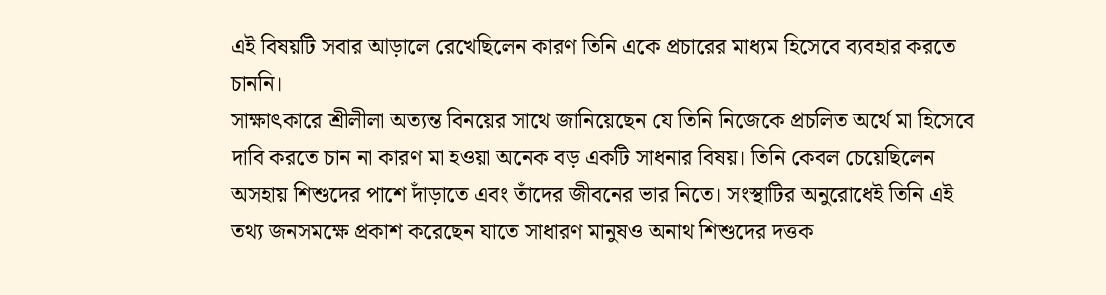এই বিষয়টি সবার আড়ালে রেখেছিলেন কারণ তিনি একে প্রচারের মাধ্যম হিসেবে ব্যবহার করতে চাননি।
সাক্ষাৎকারে শ্রীলীলা অত্যন্ত বিনয়ের সাথে জানিয়েছেন যে তিনি নিজেকে প্রচলিত অর্থে মা হিসেবে দাবি করতে চান না কারণ মা হওয়া অনেক বড় একটি সাধনার বিষয়। তিনি কেবল চেয়েছিলেন অসহায় শিশুদের পাশে দাঁড়াতে এবং তাঁদের জীবনের ভার নিতে। সংস্থাটির অনুরোধেই তিনি এই তথ্য জনসমক্ষে প্রকাশ করেছেন যাতে সাধারণ মানুষও অনাথ শিশুদের দত্তক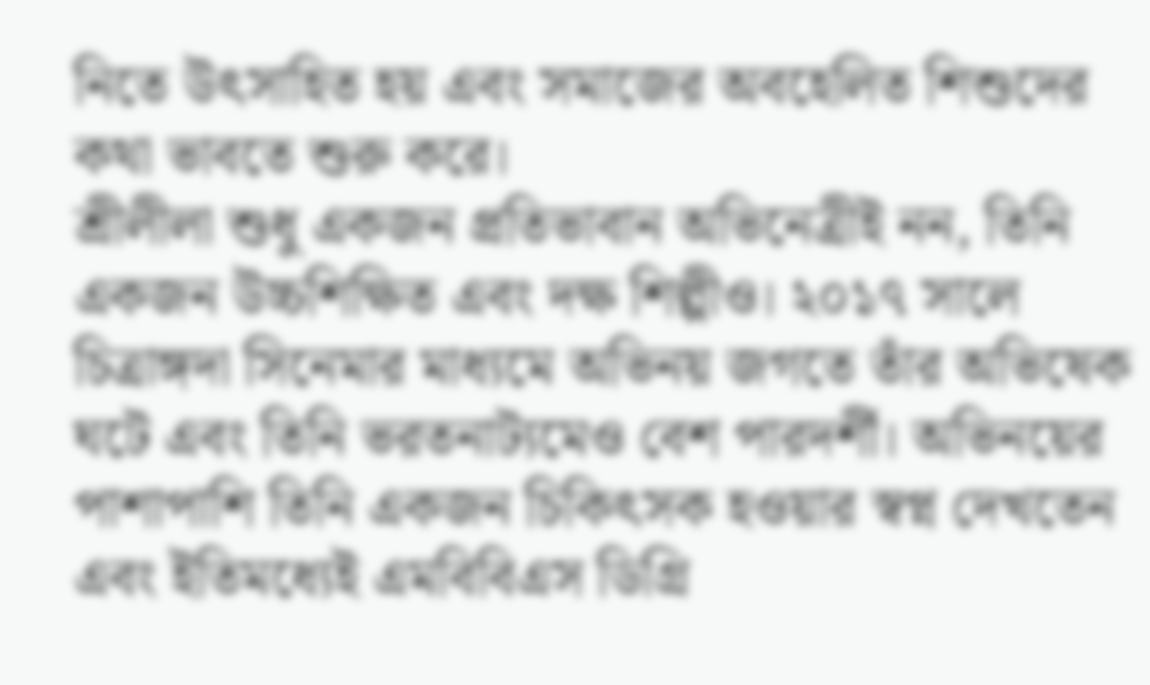নিতে উৎসাহিত হয় এবং সমাজের অবহেলিত শিশুদের কথা ভাবতে শুরু করে।
শ্রীলীলা শুধু একজন প্রতিভাবান অভিনেত্রীই নন, তিনি একজন উচ্চশিক্ষিত এবং দক্ষ শিল্পীও। ২০১৭ সালে চিত্রাঙ্গদা সিনেমার মাধ্যমে অভিনয় জগতে তাঁর অভিষেক ঘটে এবং তিনি ভরতনাট্যমেও বেশ পারদর্শী। অভিনয়ের পাশাপাশি তিনি একজন চিকিৎসক হওয়ার স্বপ্ন দেখতেন এবং ইতিমধ্যেই এমবিবিএস ডিগ্রি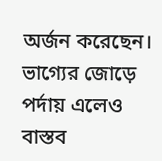অর্জন করেছেন। ভাগ্যের জোড়ে পর্দায় এলেও বাস্তব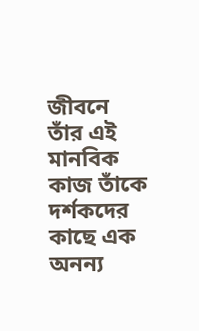জীবনে তাঁর এই মানবিক কাজ তাঁকে দর্শকদের কাছে এক অনন্য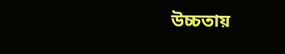উচ্চতায়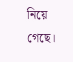নিয়ে গেছে।